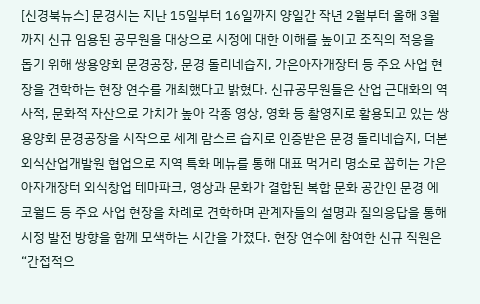[신경북뉴스] 문경시는 지난 15일부터 16일까지 양일간 작년 2월부터 올해 3월까지 신규 임용된 공무원을 대상으로 시정에 대한 이해를 높이고 조직의 적응을 돕기 위해 쌍용양회 문경공장, 문경 돌리네습지, 가은아자개장터 등 주요 사업 현장을 견학하는 현장 연수를 개최했다고 밝혔다. 신규공무원들은 산업 근대화의 역사적, 문화적 자산으로 가치가 높아 각종 영상, 영화 등 촬영지로 활용되고 있는 쌍용양회 문경공장을 시작으로 세계 람스르 습지로 인증받은 문경 돌리네습지, 더본외식산업개발원 협업으로 지역 특화 메뉴를 통해 대표 먹거리 명소로 꼽히는 가은아자개장터 외식창업 테마파크, 영상과 문화가 결합된 복합 문화 공간인 문경 에코월드 등 주요 사업 현장을 차례로 견학하며 관계자들의 설명과 질의응답을 통해 시정 발전 방향을 함께 모색하는 시간을 가졌다. 현장 연수에 참여한 신규 직원은 “간접적으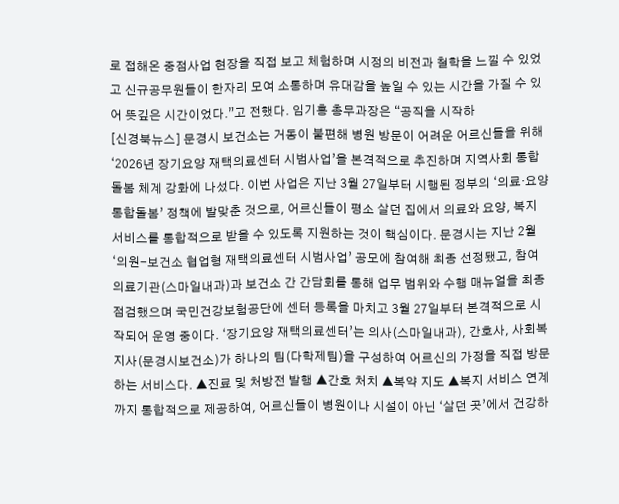로 접해온 중점사업 현장을 직접 보고 체험하며 시정의 비전과 철학을 느낄 수 있었고 신규공무원들이 한자리 모여 소통하며 유대감을 높일 수 있는 시간을 가질 수 있어 뜻깊은 시간이었다.”고 전했다. 임기홍 총무과장은 “공직을 시작하
[신경북뉴스] 문경시 보건소는 거동이 불편해 병원 방문이 어려운 어르신들을 위해 ‘2026년 장기요양 재택의료센터 시범사업’을 본격적으로 추진하며 지역사회 통합돌봄 체계 강화에 나섰다. 이번 사업은 지난 3월 27일부터 시행된 정부의 ‘의료·요양 통합돌봄’ 정책에 발맞춘 것으로, 어르신들이 평소 살던 집에서 의료와 요양, 복지 서비스를 통합적으로 받을 수 있도록 지원하는 것이 핵심이다. 문경시는 지난 2월 ‘의원-보건소 협업형 재택의료센터 시범사업’ 공모에 참여해 최종 선정됐고, 참여 의료기관(스마일내과)과 보건소 간 간담회를 통해 업무 범위와 수행 매뉴얼을 최종 점검했으며 국민건강보험공단에 센터 등록을 마치고 3월 27일부터 본격적으로 시작되어 운영 중이다. ‘장기요양 재택의료센터’는 의사(스마일내과), 간호사, 사회복지사(문경시보건소)가 하나의 팀(다학제팀)을 구성하여 어르신의 가정을 직접 방문하는 서비스다. ▲진료 및 처방전 발행 ▲간호 처치 ▲복약 지도 ▲복지 서비스 연계까지 통합적으로 제공하여, 어르신들이 병원이나 시설이 아닌 ‘살던 곳’에서 건강하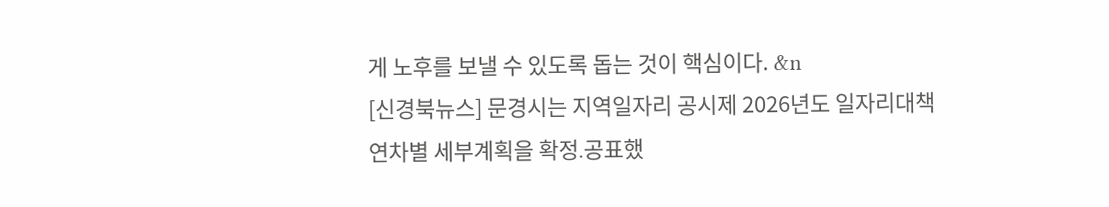게 노후를 보낼 수 있도록 돕는 것이 핵심이다. &n
[신경북뉴스] 문경시는 지역일자리 공시제 2026년도 일자리대책 연차별 세부계획을 확정․공표했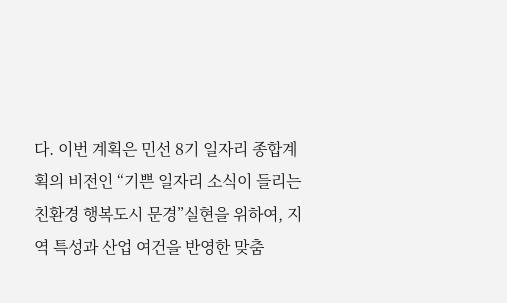다. 이번 계획은 민선 8기 일자리 종합계획의 비전인 “기쁜 일자리 소식이 들리는 친환경 행복도시 문경”실현을 위하여, 지역 특성과 산업 여건을 반영한 맞춤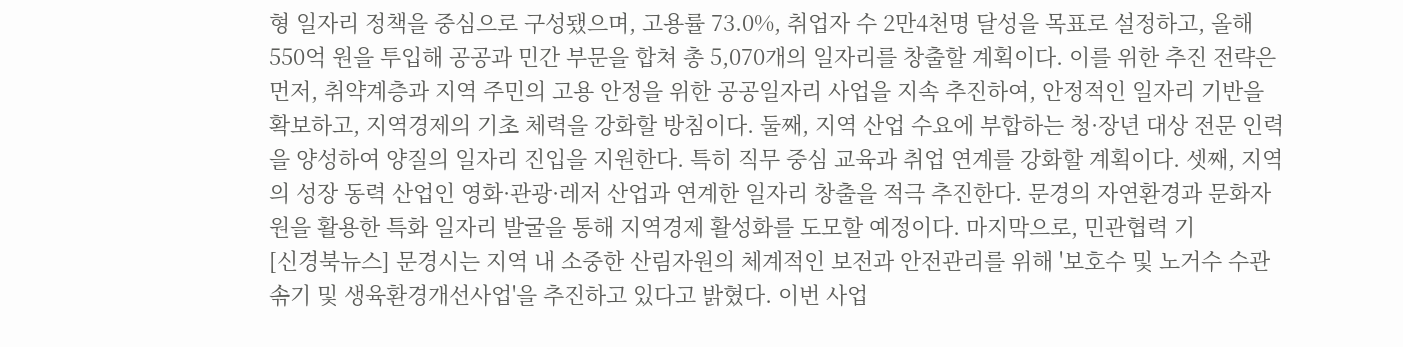형 일자리 정책을 중심으로 구성됐으며, 고용률 73.0%, 취업자 수 2만4천명 달성을 목표로 설정하고, 올해 550억 원을 투입해 공공과 민간 부문을 합쳐 총 5,070개의 일자리를 창출할 계획이다. 이를 위한 추진 전략은 먼저, 취약계층과 지역 주민의 고용 안정을 위한 공공일자리 사업을 지속 추진하여, 안정적인 일자리 기반을 확보하고, 지역경제의 기초 체력을 강화할 방침이다. 둘째, 지역 산업 수요에 부합하는 청·장년 대상 전문 인력을 양성하여 양질의 일자리 진입을 지원한다. 특히 직무 중심 교육과 취업 연계를 강화할 계획이다. 셋째, 지역의 성장 동력 산업인 영화·관광·레저 산업과 연계한 일자리 창출을 적극 추진한다. 문경의 자연환경과 문화자원을 활용한 특화 일자리 발굴을 통해 지역경제 활성화를 도모할 예정이다. 마지막으로, 민관협력 기
[신경북뉴스] 문경시는 지역 내 소중한 산림자원의 체계적인 보전과 안전관리를 위해 '보호수 및 노거수 수관솎기 및 생육환경개선사업'을 추진하고 있다고 밝혔다. 이번 사업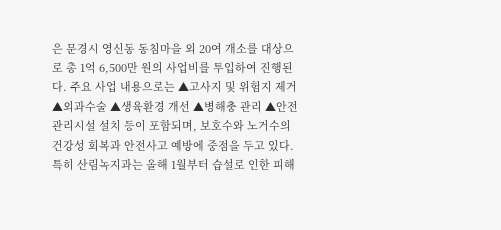은 문경시 영신동 동침마을 외 20여 개소를 대상으로 총 1억 6,500만 원의 사업비를 투입하여 진행된다. 주요 사업 내용으로는 ▲고사지 및 위험지 제거 ▲외과수술 ▲생육환경 개선 ▲병해충 관리 ▲안전관리시설 설치 등이 포함되며, 보호수와 노거수의 건강성 회복과 안전사고 예방에 중점을 두고 있다. 특히 산림녹지과는 올해 1월부터 습설로 인한 피해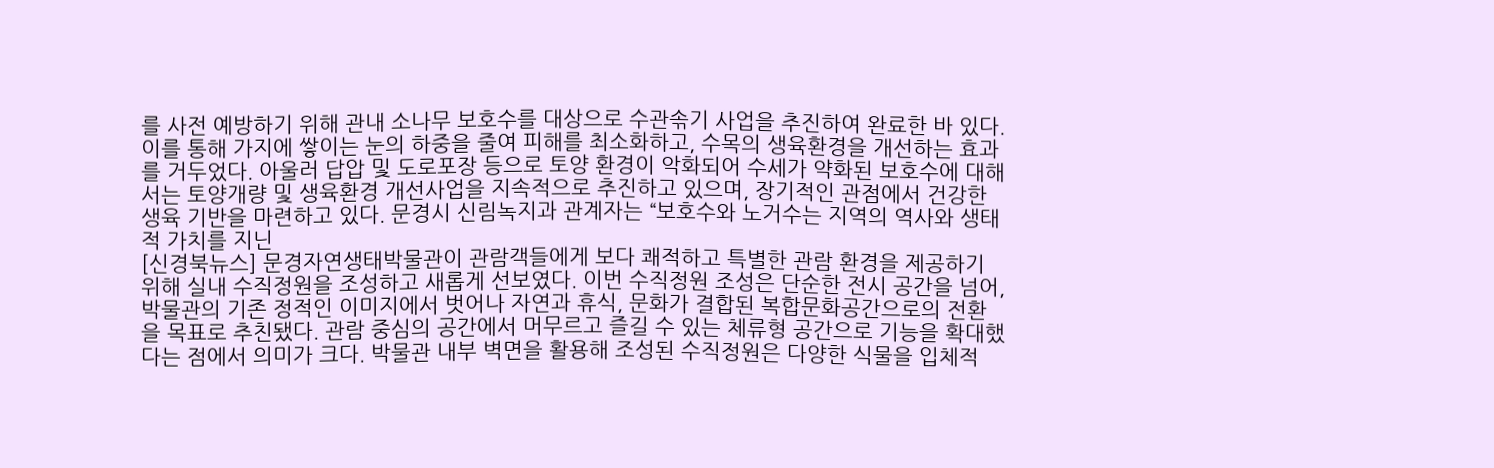를 사전 예방하기 위해 관내 소나무 보호수를 대상으로 수관솎기 사업을 추진하여 완료한 바 있다. 이를 통해 가지에 쌓이는 눈의 하중을 줄여 피해를 최소화하고, 수목의 생육환경을 개선하는 효과를 거두었다. 아울러 답압 및 도로포장 등으로 토양 환경이 악화되어 수세가 약화된 보호수에 대해서는 토양개량 및 생육환경 개선사업을 지속적으로 추진하고 있으며, 장기적인 관점에서 건강한 생육 기반을 마련하고 있다. 문경시 신림녹지과 관계자는 “보호수와 노거수는 지역의 역사와 생태적 가치를 지닌
[신경북뉴스] 문경자연생태박물관이 관람객들에게 보다 쾌적하고 특별한 관람 환경을 제공하기 위해 실내 수직정원을 조성하고 새롭게 선보였다. 이번 수직정원 조성은 단순한 전시 공간을 넘어, 박물관의 기존 정적인 이미지에서 벗어나 자연과 휴식, 문화가 결합된 복합문화공간으로의 전환을 목표로 추친됐다. 관람 중심의 공간에서 머무르고 즐길 수 있는 체류형 공간으로 기능을 확대했다는 점에서 의미가 크다. 박물관 내부 벽면을 활용해 조성된 수직정원은 다양한 식물을 입체적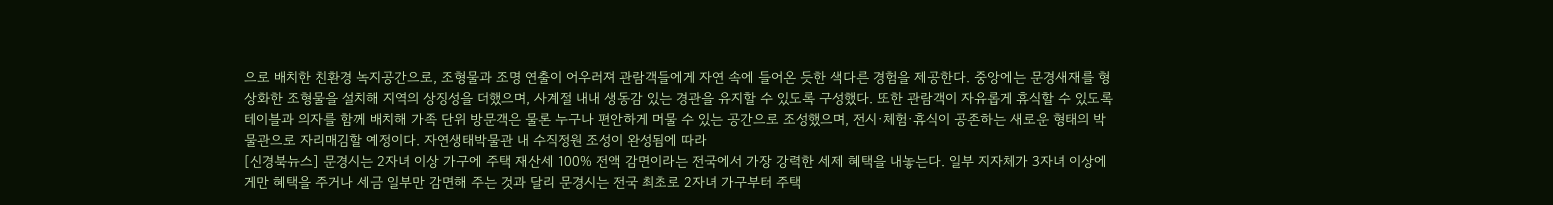으로 배치한 친환경 녹지공간으로, 조형물과 조명 연출이 어우러져 관람객들에게 자연 속에 들어온 듯한 색다른 경험을 제공한다. 중앙에는 문경새재를 형상화한 조형물을 설치해 지역의 상징성을 더했으며, 사계절 내내 생동감 있는 경관을 유지할 수 있도록 구성했다. 또한 관람객이 자유롭게 휴식할 수 있도록 테이블과 의자를 함께 배치해 가족 단위 방문객은 물론 누구나 편안하게 머물 수 있는 공간으로 조성했으며, 전시·체험·휴식이 공존하는 새로운 형태의 박물관으로 자리매김할 예정이다. 자연생태박물관 내 수직정원 조성이 완성됨에 따라
[신경북뉴스] 문경시는 2자녀 이상 가구에 주택 재산세 100% 전액 감면이라는 전국에서 가장 강력한 세제 혜택을 내놓는다. 일부 지자체가 3자녀 이상에게만 혜택을 주거나 세금 일부만 감면해 주는 것과 달리 문경시는 전국 최초로 2자녀 가구부터 주택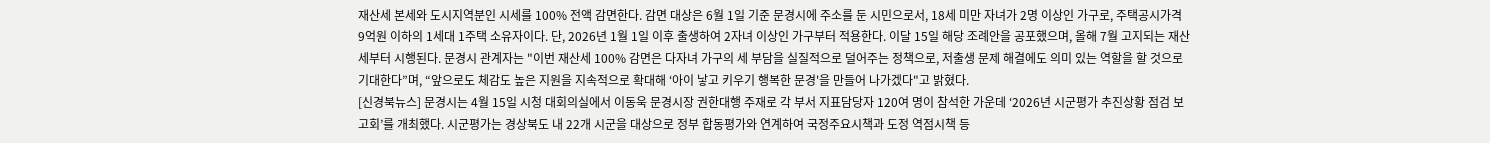재산세 본세와 도시지역분인 시세를 100% 전액 감면한다. 감면 대상은 6월 1일 기준 문경시에 주소를 둔 시민으로서, 18세 미만 자녀가 2명 이상인 가구로, 주택공시가격 9억원 이하의 1세대 1주택 소유자이다. 단, 2026년 1월 1일 이후 출생하여 2자녀 이상인 가구부터 적용한다. 이달 15일 해당 조례안을 공포했으며, 올해 7월 고지되는 재산세부터 시행된다. 문경시 관계자는 "이번 재산세 100% 감면은 다자녀 가구의 세 부담을 실질적으로 덜어주는 정책으로, 저출생 문제 해결에도 의미 있는 역할을 할 것으로 기대한다”며, “앞으로도 체감도 높은 지원을 지속적으로 확대해 ‘아이 낳고 키우기 행복한 문경'을 만들어 나가겠다"고 밝혔다.
[신경북뉴스] 문경시는 4월 15일 시청 대회의실에서 이동욱 문경시장 권한대행 주재로 각 부서 지표담당자 120여 명이 참석한 가운데 ‘2026년 시군평가 추진상황 점검 보고회’를 개최했다. 시군평가는 경상북도 내 22개 시군을 대상으로 정부 합동평가와 연계하여 국정주요시책과 도정 역점시책 등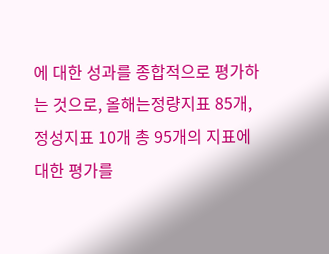에 대한 성과를 종합적으로 평가하는 것으로, 올해는정량지표 85개, 정성지표 10개 총 95개의 지표에 대한 평가를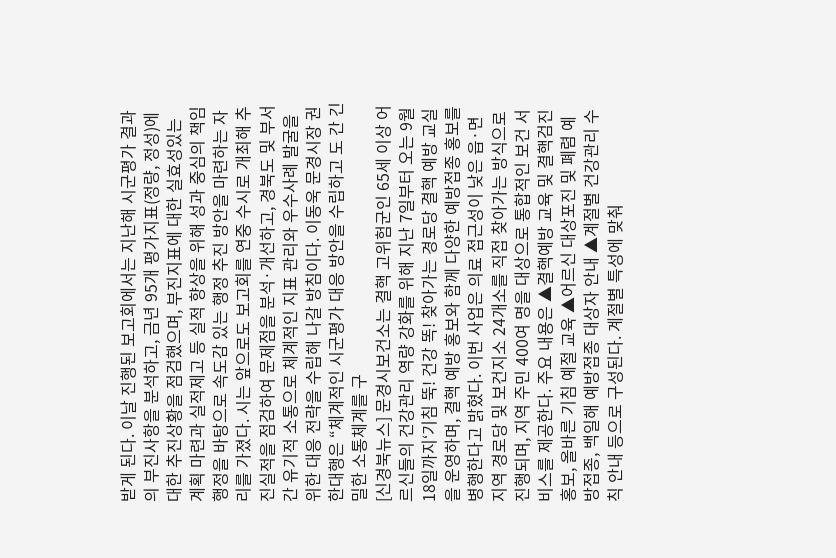받게 된다. 이날 진행된 보고회에서는 지난해 시군평가 결과의 부진사항을 분석하고, 금년 95개 평가지표(정량, 정성)에 대한 추진상황을 점검했으며, 부진지표에 대한 실효성있는 계획 마련과 실적제고 등 실적 향상을 위해 성과 중심의 책임행정을 바탕으로 속도감 있는 행정 추진 방안을 마련하는 자리를 가졌다. 시는 앞으로도 보고회를 연중 수시로 개최해 추진실적을 점검하여 문제점을 분석·개선하고, 경북도 및 부서 간 유기적 소통으로 체계적인 지표 관리와 우수사례 발굴을 위한 대응 전략을 수립해 나갈 방침이다. 이동욱 문경시장 권한대행은 “체계적인 시군평가 대응 방안을 수립하고 도 간 긴밀한 소통체계를 구
[신경북뉴스] 문경시보건소는 결핵 고위험군인 65세 이상 어르신들의 건강관리 역량 강화를 위해 지난 7일부터 오는 9월 18일까지‘기침 뚝! 건강 똑! 찾아가는 경로당 결핵 예방 교실을 운영하며, 결핵 예방 홍보와 함께 다양한 예방접종 홍보를 병행한다고 밝혔다. 이번 사업은 의료 접근성이 낮은 읍·면 지역 경로당 및 보건지소 24개소를 직접 찾아가는 방식으로 진행되며, 지역 주민 400여 명을 대상으로 통합적인 보건 서비스를 제공한다. 주요 내용은 ▲결핵예방 교육 및 결핵검진 홍보, 올바른 기침 예절 교육 ▲어르신 대상포진 및 폐렴 예방접종, 백일해 예방접종 대상자 안내 ▲계절별 건강관리 수칙 안내 등으로 구성된다. 계절별 특성에 맞춰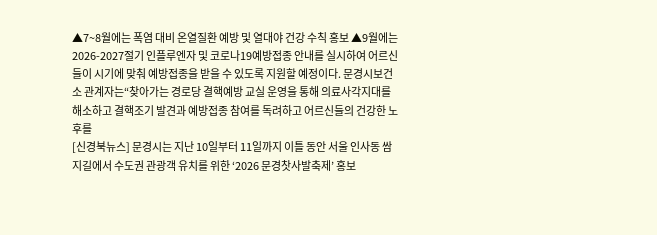▲7~8월에는 폭염 대비 온열질환 예방 및 열대야 건강 수칙 홍보 ▲9월에는 2026-2027절기 인플루엔자 및 코로나19예방접종 안내를 실시하여 어르신들이 시기에 맞춰 예방접종을 받을 수 있도록 지원할 예정이다. 문경시보건소 관계자는“찾아가는 경로당 결핵예방 교실 운영을 통해 의료사각지대를 해소하고 결핵조기 발견과 예방접종 참여를 독려하고 어르신들의 건강한 노후를
[신경북뉴스] 문경시는 지난 10일부터 11일까지 이틀 동안 서울 인사동 쌈지길에서 수도권 관광객 유치를 위한 ‘2026 문경찻사발축제’ 홍보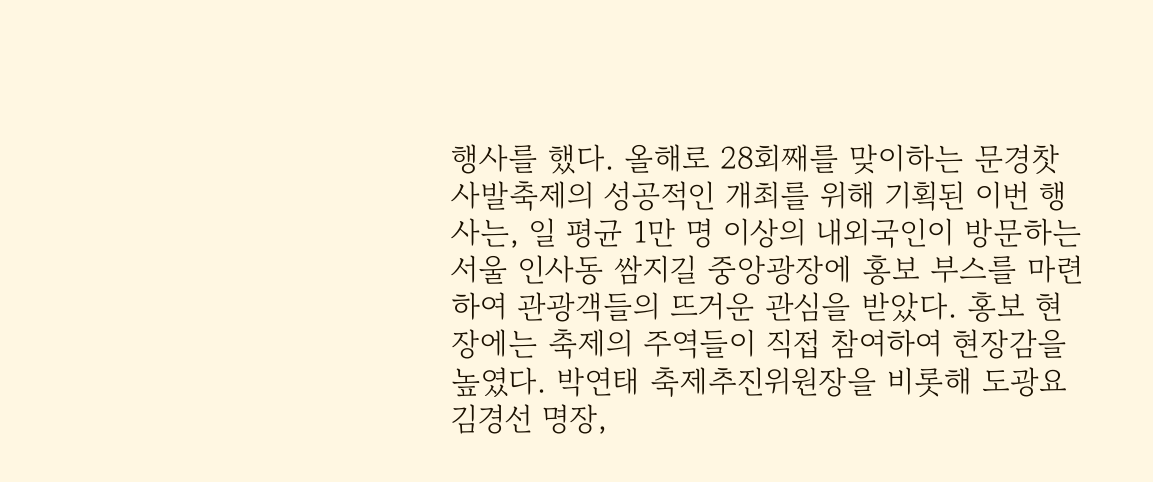행사를 했다. 올해로 28회째를 맞이하는 문경찻사발축제의 성공적인 개최를 위해 기획된 이번 행사는, 일 평균 1만 명 이상의 내외국인이 방문하는 서울 인사동 쌈지길 중앙광장에 홍보 부스를 마련하여 관광객들의 뜨거운 관심을 받았다. 홍보 현장에는 축제의 주역들이 직접 참여하여 현장감을 높였다. 박연태 축제추진위원장을 비롯해 도광요 김경선 명장,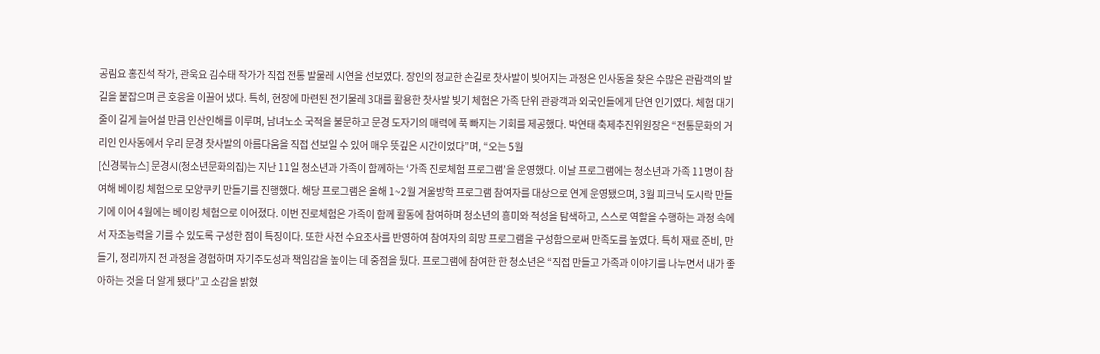공림요 홍진석 작가, 관욱요 김수태 작가가 직접 전통 발물레 시연을 선보였다. 장인의 정교한 손길로 찻사발이 빚어지는 과정은 인사동을 찾은 수많은 관람객의 발길을 붙잡으며 큰 호응을 이끌어 냈다. 특히, 현장에 마련된 전기물레 3대를 활용한 찻사발 빚기 체험은 가족 단위 관광객과 외국인들에게 단연 인기였다. 체험 대기 줄이 길게 늘어설 만큼 인산인해를 이루며, 남녀노소 국적을 불문하고 문경 도자기의 매력에 푹 빠지는 기회를 제공했다. 박연태 축제추진위원장은 “전통문화의 거리인 인사동에서 우리 문경 찻사발의 아름다움을 직접 선보일 수 있어 매우 뜻깊은 시간이었다”며, “오는 5월
[신경북뉴스] 문경시(청소년문화의집)는 지난 11일 청소년과 가족이 함께하는 ‘가족 진로체험 프로그램’을 운영했다. 이날 프로그램에는 청소년과 가족 11명이 참여해 베이킹 체험으로 모양쿠키 만들기를 진행했다. 해당 프로그램은 올해 1~2월 겨울방학 프로그램 참여자를 대상으로 연계 운영됐으며, 3월 피크닉 도시락 만들기에 이어 4월에는 베이킹 체험으로 이어졌다. 이번 진로체험은 가족이 함께 활동에 참여하며 청소년의 흥미와 적성을 탐색하고, 스스로 역할을 수행하는 과정 속에서 자조능력을 기를 수 있도록 구성한 점이 특징이다. 또한 사전 수요조사를 반영하여 참여자의 희망 프로그램을 구성함으로써 만족도를 높였다. 특히 재료 준비, 만들기, 정리까지 전 과정을 경험하며 자기주도성과 책임감을 높이는 데 중점을 뒀다. 프로그램에 참여한 한 청소년은 “직접 만들고 가족과 이야기를 나누면서 내가 좋아하는 것을 더 알게 됐다”고 소감을 밝혔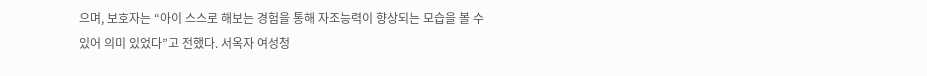으며, 보호자는 “아이 스스로 해보는 경험을 통해 자조능력이 향상되는 모습을 볼 수 있어 의미 있었다”고 전했다. 서옥자 여성청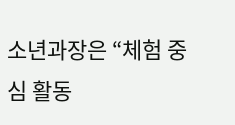소년과장은 “체험 중심 활동